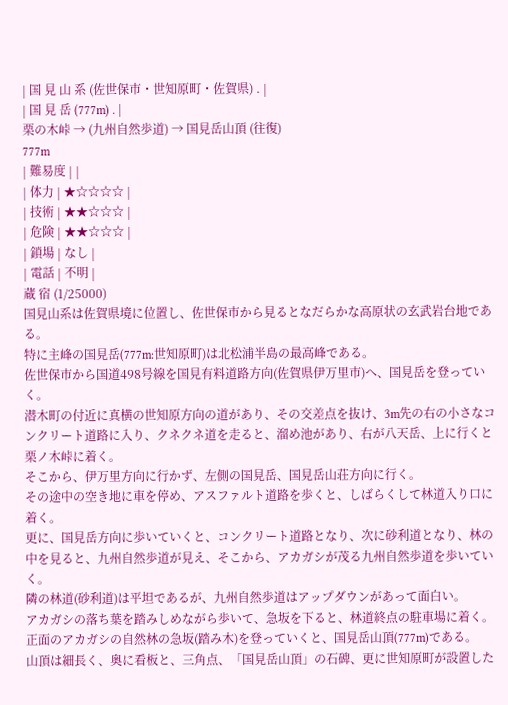| 国 見 山 系 (佐世保市・世知原町・佐賀県) . |
| 国 見 岳 (777m) . |
栗の木峠 → (九州自然歩道) → 国見岳山頂 (往復)
777m
| 難易度 | |
| 体力 | ★☆☆☆☆ |
| 技術 | ★★☆☆☆ |
| 危険 | ★★☆☆☆ |
| 鎖場 | なし |
| 電話 | 不明 |
蔵 宿 (1/25000)
国見山系は佐賀県境に位置し、佐世保市から見るとなだらかな高原状の玄武岩台地である。
特に主峰の国見岳(777m:世知原町)は北松浦半島の最高峰である。
佐世保市から国道498号線を国見有料道路方向(佐賀県伊万里市)へ、国見岳を登っていく。
潜木町の付近に真横の世知原方向の道があり、その交差点を抜け、3m先の右の小さなコンクリート道路に入り、クネクネ道を走ると、溜め池があり、右が八天岳、上に行くと栗ノ木峠に着く。
そこから、伊万里方向に行かず、左側の国見岳、国見岳山荘方向に行く。
その途中の空き地に車を停め、アスファルト道路を歩くと、しばらくして林道入り口に着く。
更に、国見岳方向に歩いていくと、コンクリート道路となり、次に砂利道となり、林の中を見ると、九州自然歩道が見え、そこから、アカガシが茂る九州自然歩道を歩いていく。
隣の林道(砂利道)は平坦であるが、九州自然歩道はアップダウンがあって面白い。
アカガシの落ち葉を踏みしめながら歩いて、急坂を下ると、林道終点の駐車場に着く。正面のアカガシの自然林の急坂(踏み木)を登っていくと、国見岳山頂(777m)である。
山頂は細長く、奥に看板と、三角点、「国見岳山頂」の石碑、更に世知原町が設置した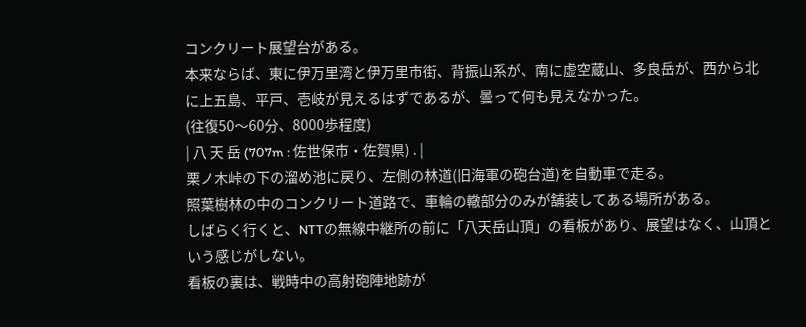コンクリート展望台がある。
本来ならば、東に伊万里湾と伊万里市街、背振山系が、南に虚空蔵山、多良岳が、西から北に上五島、平戸、壱岐が見えるはずであるが、曇って何も見えなかった。
(往復50〜60分、8000歩程度)
| 八 天 岳 (707m : 佐世保市・佐賀県) . |
栗ノ木峠の下の溜め池に戻り、左側の林道(旧海軍の砲台道)を自動車で走る。
照葉樹林の中のコンクリート道路で、車輪の轍部分のみが舗装してある場所がある。
しばらく行くと、NTTの無線中継所の前に「八天岳山頂」の看板があり、展望はなく、山頂という感じがしない。
看板の裏は、戦時中の高射砲陣地跡が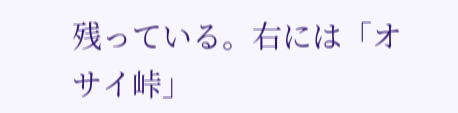残っている。右には「オサイ峠」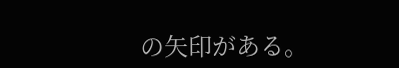の矢印がある。